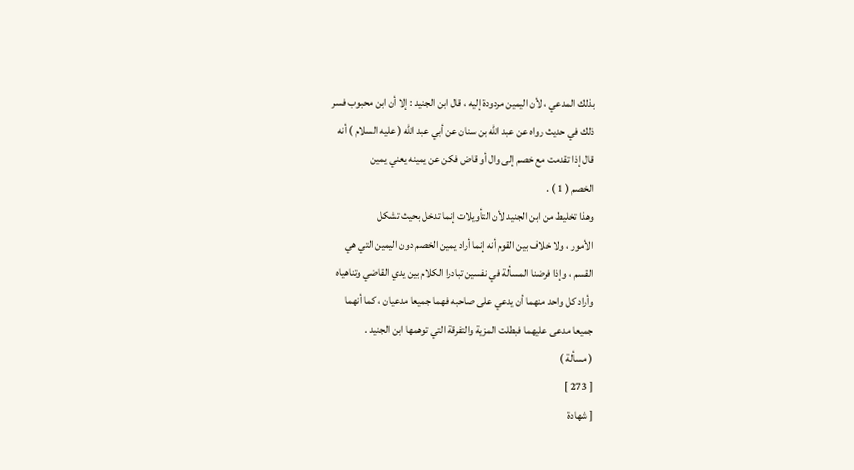بذلك المدعي ، لأن اليمين مردودة إليه ، قال ابن الجنيد : إلا أن ابن محبوب فسر
ذلك في حديث رواه عن عبد الله بن سنان عن أبي عبد الله ( عليه السلام ) أنه
قال إذا تقدمت مع خصم إلى وال أو قاض فكن عن يمينه يعني يمين
الخصم ( 1 ) .
وهذا تخليط من ابن الجنيد لأن التأويلات إنما تدخل بحيث تشكل
الأمور ، ولا خلاف بين القوم أنه إنما أراد يمين الخصم دون اليمين التي هي
القسم ، وإذا فرضنا المسألة في نفسين تبادرا الكلام بين يدي القاضي وتناهياه
وأراد كل واحد منهما أن يدعي على صاحبه فهما جميعا مدعيان ، كما أنهما
جميعا مدعى عليهما فبطلت المزية والتفرقة التي توهمها ابن الجنيد .
( مسألة )
[ 273 ]
[ شهادة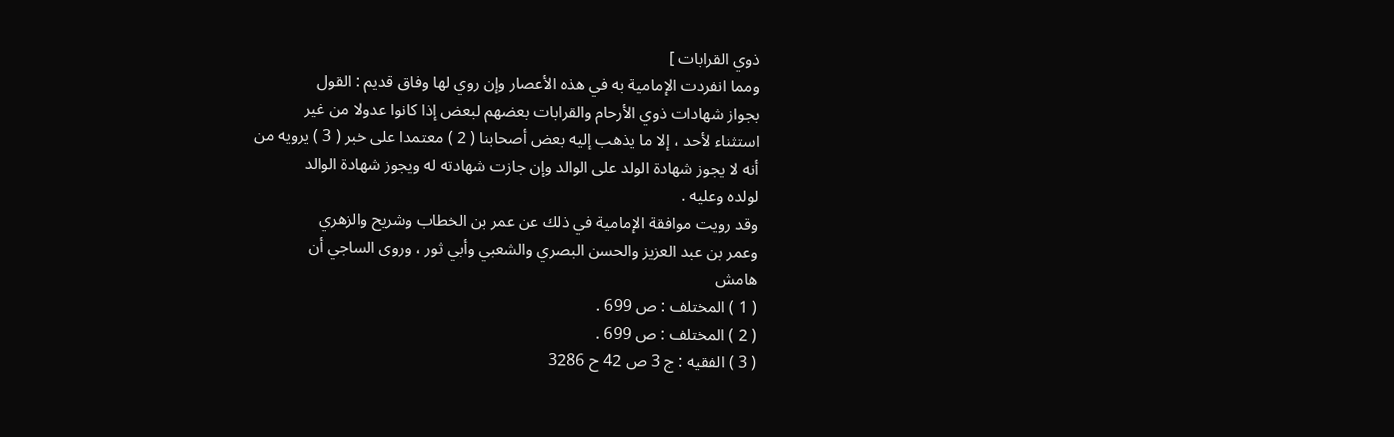ذوي القرابات ]
ومما انفردت الإمامية به في هذه الأعصار وإن روي لها وفاق قديم : القول
بجواز شهادات ذوي الأرحام والقرابات بعضهم لبعض إذا كانوا عدولا من غير
استثناء لأحد ، إلا ما يذهب إليه بعض أصحابنا ( 2 ) معتمدا على خبر ( 3 ) يرويه من
أنه لا يجوز شهادة الولد على الوالد وإن جازت شهادته له ويجوز شهادة الوالد
لولده وعليه .
وقد رويت موافقة الإمامية في ذلك عن عمر بن الخطاب وشريح والزهري
وعمر بن عبد العزيز والحسن البصري والشعبي وأبي ثور ، وروى الساجي أن
هامش
( 1 ) المختلف : ص 699 .
( 2 ) المختلف : ص 699 .
( 3 ) الفقيه : ج 3 ص 42 ح 3286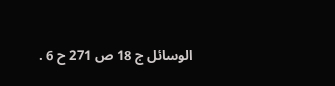الوسائل ج 18 ص 271 ح 6 .